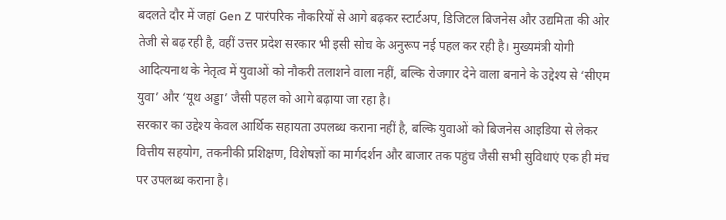बदलते दौर में जहां Gen Z पारंपरिक नौकरियों से आगे बढ़कर स्टार्टअप, डिजिटल बिजनेस और उद्यमिता की ओर तेजी से बढ़ रही है, वहीं उत्तर प्रदेश सरकार भी इसी सोच के अनुरूप नई पहल कर रही है। मुख्यमंत्री योगी आदित्यनाथ के नेतृत्व में युवाओं को नौकरी तलाशने वाला नहीं, बल्कि रोजगार देने वाला बनाने के उद्देश्य से ‘सीएम युवा’ और ‘यूथ अड्डा’ जैसी पहल को आगे बढ़ाया जा रहा है।
सरकार का उद्देश्य केवल आर्थिक सहायता उपलब्ध कराना नहीं है, बल्कि युवाओं को बिजनेस आइडिया से लेकर वित्तीय सहयोग, तकनीकी प्रशिक्षण, विशेषज्ञों का मार्गदर्शन और बाजार तक पहुंच जैसी सभी सुविधाएं एक ही मंच पर उपलब्ध कराना है।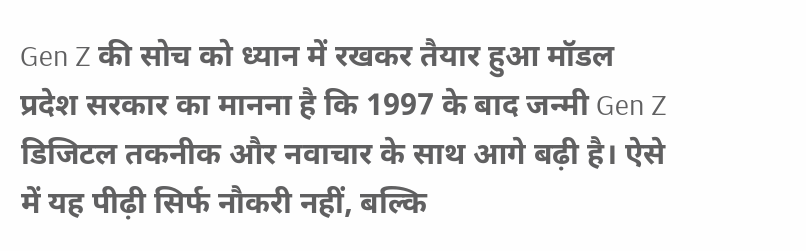Gen Z की सोच को ध्यान में रखकर तैयार हुआ मॉडल
प्रदेश सरकार का मानना है कि 1997 के बाद जन्मी Gen Z डिजिटल तकनीक और नवाचार के साथ आगे बढ़ी है। ऐसे में यह पीढ़ी सिर्फ नौकरी नहीं, बल्कि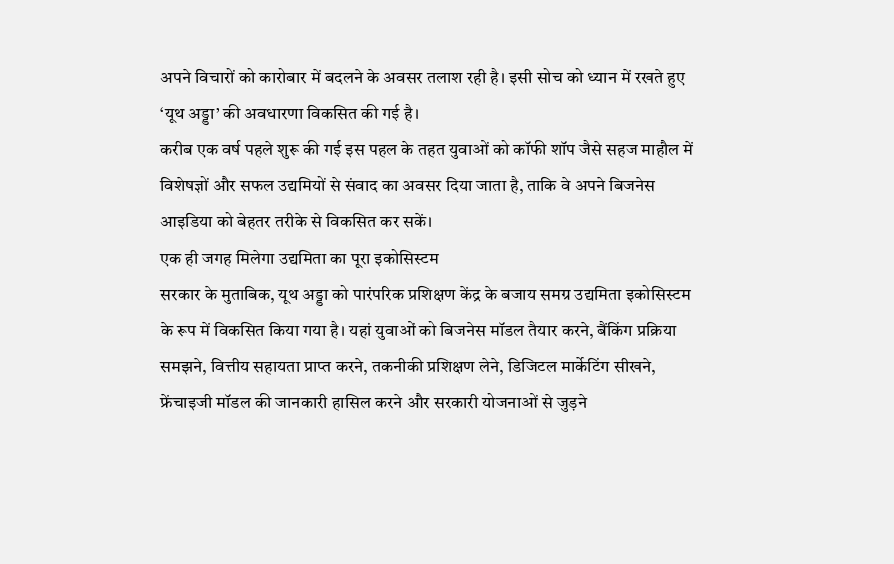अपने विचारों को कारोबार में बदलने के अवसर तलाश रही है। इसी सोच को ध्यान में रखते हुए ‘यूथ अड्डा’ की अवधारणा विकसित की गई है।
करीब एक वर्ष पहले शुरू की गई इस पहल के तहत युवाओं को कॉफी शॉप जैसे सहज माहौल में विशेषज्ञों और सफल उद्यमियों से संवाद का अवसर दिया जाता है, ताकि वे अपने बिजनेस आइडिया को बेहतर तरीके से विकसित कर सकें।
एक ही जगह मिलेगा उद्यमिता का पूरा इकोसिस्टम
सरकार के मुताबिक, यूथ अड्डा को पारंपरिक प्रशिक्षण केंद्र के बजाय समग्र उद्यमिता इकोसिस्टम के रूप में विकसित किया गया है। यहां युवाओं को बिजनेस मॉडल तैयार करने, बैंकिंग प्रक्रिया समझने, वित्तीय सहायता प्राप्त करने, तकनीकी प्रशिक्षण लेने, डिजिटल मार्केटिंग सीखने, फ्रेंचाइजी मॉडल की जानकारी हासिल करने और सरकारी योजनाओं से जुड़ने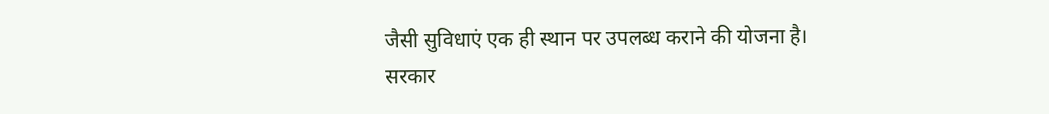जैसी सुविधाएं एक ही स्थान पर उपलब्ध कराने की योजना है।
सरकार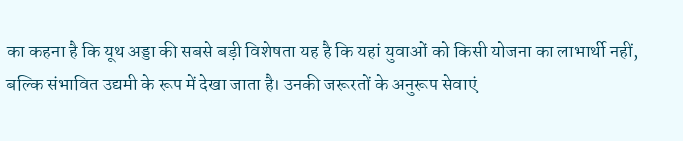का कहना है कि यूथ अड्डा की सबसे बड़ी विशेषता यह है कि यहां युवाओं को किसी योजना का लाभार्थी नहीं, बल्कि संभावित उद्यमी के रूप में देखा जाता है। उनकी जरूरतों के अनुरूप सेवाएं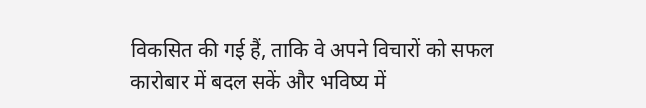विकसित की गई हैं, ताकि वे अपने विचारों को सफल कारोबार में बदल सकें और भविष्य में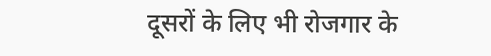दूसरों के लिए भी रोजगार के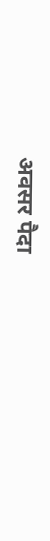अवसर पैदा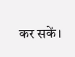कर सकें।